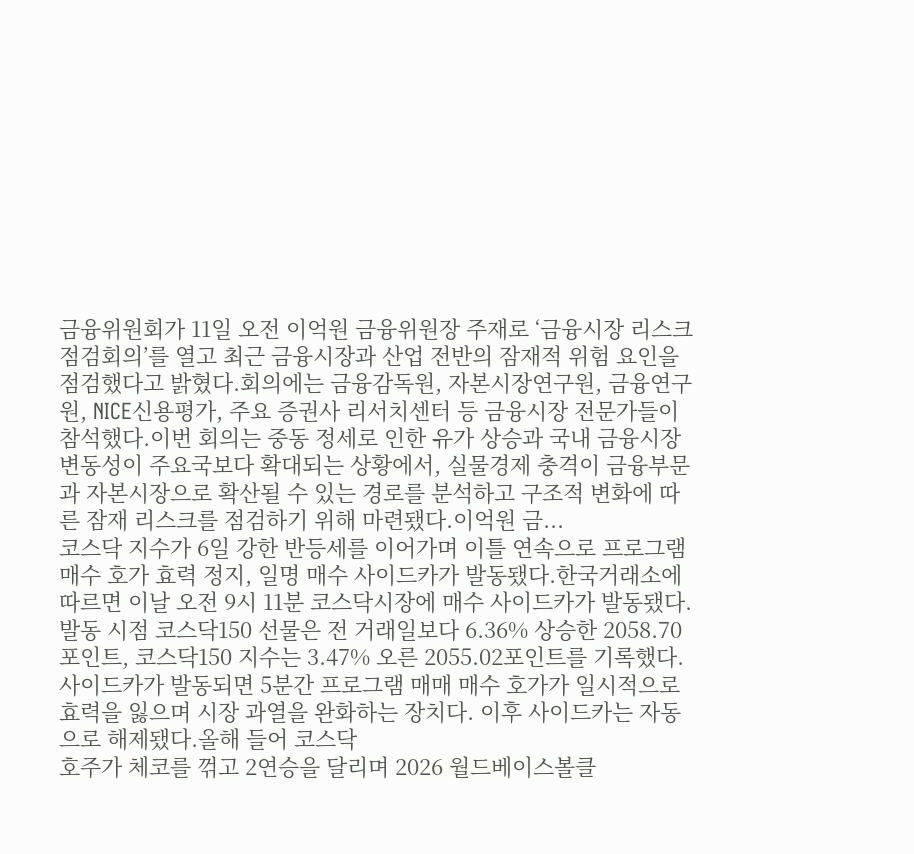금융위원회가 11일 오전 이억원 금융위원장 주재로 ‘금융시장 리스크 점검회의’를 열고 최근 금융시장과 산업 전반의 잠재적 위험 요인을 점검했다고 밝혔다.회의에는 금융감독원, 자본시장연구원, 금융연구원, NICE신용평가, 주요 증권사 리서치센터 등 금융시장 전문가들이 참석했다.이번 회의는 중동 정세로 인한 유가 상승과 국내 금융시장 변동성이 주요국보다 확대되는 상황에서, 실물경제 충격이 금융부문과 자본시장으로 확산될 수 있는 경로를 분석하고 구조적 변화에 따른 잠재 리스크를 점검하기 위해 마련됐다.이억원 금...
코스닥 지수가 6일 강한 반등세를 이어가며 이틀 연속으로 프로그램매수 호가 효력 정지, 일명 매수 사이드카가 발동됐다.한국거래소에 따르면 이날 오전 9시 11분 코스닥시장에 매수 사이드카가 발동됐다. 발동 시점 코스닥150 선물은 전 거래일보다 6.36% 상승한 2058.70포인트, 코스닥150 지수는 3.47% 오른 2055.02포인트를 기록했다.사이드카가 발동되면 5분간 프로그램 매매 매수 호가가 일시적으로 효력을 잃으며 시장 과열을 완화하는 장치다. 이후 사이드카는 자동으로 해제됐다.올해 들어 코스닥
호주가 체코를 꺾고 2연승을 달리며 2026 월드베이스볼클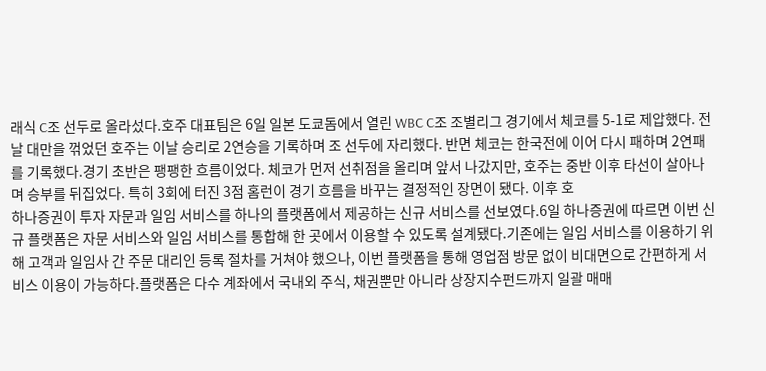래식 C조 선두로 올라섰다.호주 대표팀은 6일 일본 도쿄돔에서 열린 WBC C조 조별리그 경기에서 체코를 5-1로 제압했다. 전날 대만을 꺾었던 호주는 이날 승리로 2연승을 기록하며 조 선두에 자리했다. 반면 체코는 한국전에 이어 다시 패하며 2연패를 기록했다.경기 초반은 팽팽한 흐름이었다. 체코가 먼저 선취점을 올리며 앞서 나갔지만, 호주는 중반 이후 타선이 살아나며 승부를 뒤집었다. 특히 3회에 터진 3점 홈런이 경기 흐름을 바꾸는 결정적인 장면이 됐다. 이후 호
하나증권이 투자 자문과 일임 서비스를 하나의 플랫폼에서 제공하는 신규 서비스를 선보였다.6일 하나증권에 따르면 이번 신규 플랫폼은 자문 서비스와 일임 서비스를 통합해 한 곳에서 이용할 수 있도록 설계됐다.기존에는 일임 서비스를 이용하기 위해 고객과 일임사 간 주문 대리인 등록 절차를 거쳐야 했으나, 이번 플랫폼을 통해 영업점 방문 없이 비대면으로 간편하게 서비스 이용이 가능하다.플랫폼은 다수 계좌에서 국내외 주식, 채권뿐만 아니라 상장지수펀드까지 일괄 매매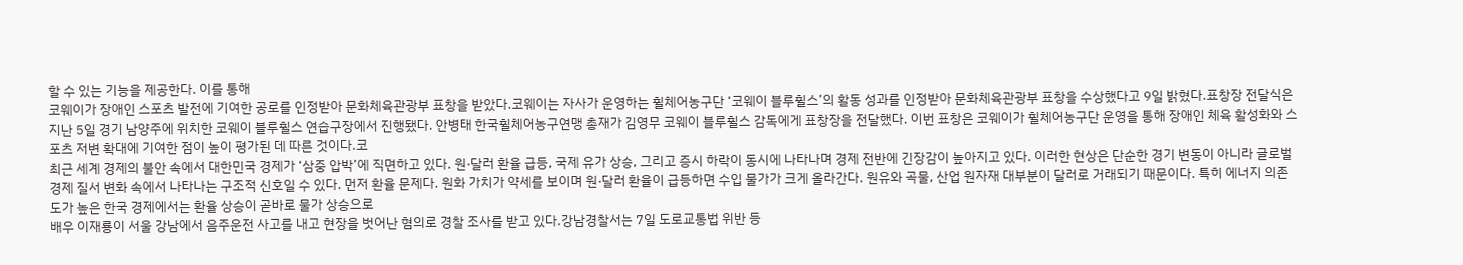할 수 있는 기능을 제공한다. 이를 통해
코웨이가 장애인 스포츠 발전에 기여한 공로를 인정받아 문화체육관광부 표창을 받았다.코웨이는 자사가 운영하는 휠체어농구단 ‘코웨이 블루휠스’의 활동 성과를 인정받아 문화체육관광부 표창을 수상했다고 9일 밝혔다.표창장 전달식은 지난 5일 경기 남양주에 위치한 코웨이 블루휠스 연습구장에서 진행됐다. 안병태 한국휠체어농구연맹 총재가 김영무 코웨이 블루휠스 감독에게 표창장을 전달했다. 이번 표창은 코웨이가 휠체어농구단 운영을 통해 장애인 체육 활성화와 스포츠 저변 확대에 기여한 점이 높이 평가된 데 따른 것이다.코
최근 세계 경제의 불안 속에서 대한민국 경제가 ‘삼중 압박’에 직면하고 있다. 원·달러 환율 급등, 국제 유가 상승, 그리고 증시 하락이 동시에 나타나며 경제 전반에 긴장감이 높아지고 있다. 이러한 현상은 단순한 경기 변동이 아니라 글로벌 경제 질서 변화 속에서 나타나는 구조적 신호일 수 있다. 먼저 환율 문제다. 원화 가치가 약세를 보이며 원·달러 환율이 급등하면 수입 물가가 크게 올라간다. 원유와 곡물, 산업 원자재 대부분이 달러로 거래되기 때문이다. 특히 에너지 의존도가 높은 한국 경제에서는 환율 상승이 곧바로 물가 상승으로
배우 이재룡이 서울 강남에서 음주운전 사고를 내고 현장을 벗어난 혐의로 경찰 조사를 받고 있다.강남경찰서는 7일 도로교통법 위반 등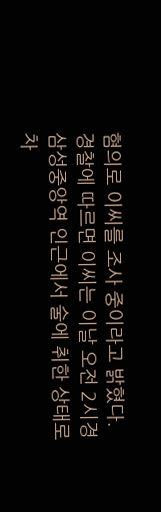혐의로 이씨를 조사 중이라고 밝혔다. 경찰에 따르면 이씨는 이날 오전 2시경 삼성중앙역 인근에서 술에 취한 상태로 차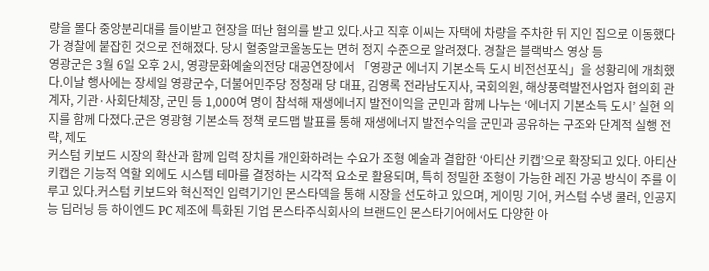량을 몰다 중앙분리대를 들이받고 현장을 떠난 혐의를 받고 있다.사고 직후 이씨는 자택에 차량을 주차한 뒤 지인 집으로 이동했다가 경찰에 붙잡힌 것으로 전해졌다. 당시 혈중알코올농도는 면허 정지 수준으로 알려졌다. 경찰은 블랙박스 영상 등
영광군은 3월 6일 오후 2시, 영광문화예술의전당 대공연장에서 「영광군 에너지 기본소득 도시 비전선포식」을 성황리에 개최했다.이날 행사에는 장세일 영광군수, 더불어민주당 정청래 당 대표, 김영록 전라남도지사, 국회의원, 해상풍력발전사업자 협의회 관계자, 기관·사회단체장, 군민 등 1,000여 명이 참석해 재생에너지 발전이익을 군민과 함께 나누는 ‘에너지 기본소득 도시’ 실현 의지를 함께 다졌다.군은 영광형 기본소득 정책 로드맵 발표를 통해 재생에너지 발전수익을 군민과 공유하는 구조와 단계적 실행 전략, 제도
커스텀 키보드 시장의 확산과 함께 입력 장치를 개인화하려는 수요가 조형 예술과 결합한 ‘아티산 키캡’으로 확장되고 있다. 아티산 키캡은 기능적 역할 외에도 시스템 테마를 결정하는 시각적 요소로 활용되며, 특히 정밀한 조형이 가능한 레진 가공 방식이 주를 이루고 있다.커스텀 키보드와 혁신적인 입력기기인 몬스타덱을 통해 시장을 선도하고 있으며, 게이밍 기어, 커스텀 수냉 쿨러, 인공지능 딥러닝 등 하이엔드 PC 제조에 특화된 기업 몬스타주식회사의 브랜드인 몬스타기어에서도 다양한 아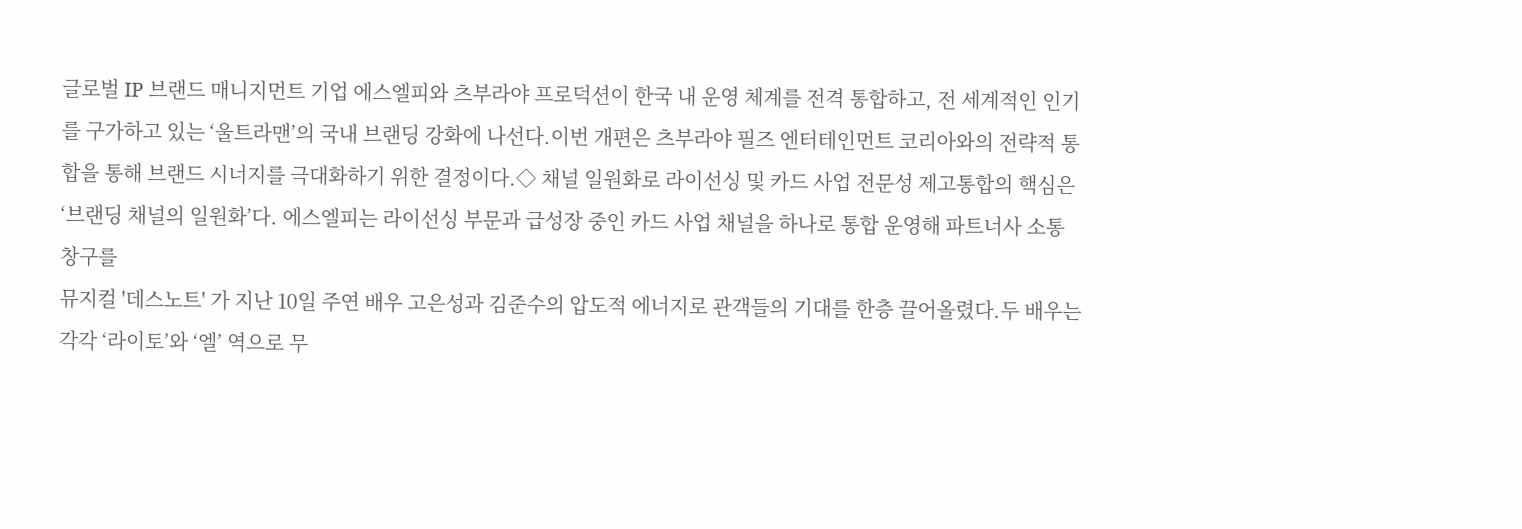글로벌 IP 브랜드 매니지먼트 기업 에스엘피와 츠부라야 프로덕션이 한국 내 운영 체계를 전격 통합하고, 전 세계적인 인기를 구가하고 있는 ‘울트라맨’의 국내 브랜딩 강화에 나선다.이번 개편은 츠부라야 필즈 엔터테인먼트 코리아와의 전략적 통합을 통해 브랜드 시너지를 극대화하기 위한 결정이다.◇ 채널 일원화로 라이선싱 및 카드 사업 전문성 제고통합의 핵심은 ‘브랜딩 채널의 일원화’다. 에스엘피는 라이선싱 부문과 급성장 중인 카드 사업 채널을 하나로 통합 운영해 파트너사 소통 창구를
뮤지컬 '데스노트' 가 지난 10일 주연 배우 고은성과 김준수의 압도적 에너지로 관객들의 기대를 한층 끌어올렸다.두 배우는 각각 ‘라이토’와 ‘엘’ 역으로 무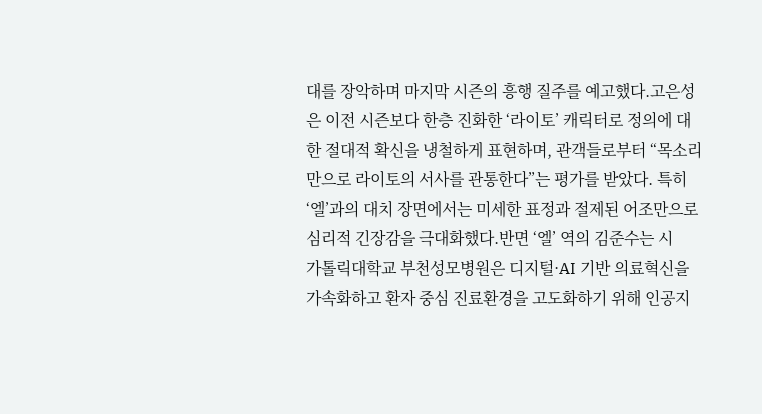대를 장악하며 마지막 시즌의 흥행 질주를 예고했다.고은성은 이전 시즌보다 한층 진화한 ‘라이토’ 캐릭터로 정의에 대한 절대적 확신을 냉철하게 표현하며, 관객들로부터 “목소리만으로 라이토의 서사를 관통한다”는 평가를 받았다. 특히 ‘엘’과의 대치 장면에서는 미세한 표정과 절제된 어조만으로 심리적 긴장감을 극대화했다.반면 ‘엘’ 역의 김준수는 시
가톨릭대학교 부천성모병원은 디지털·AI 기반 의료혁신을 가속화하고 환자 중심 진료환경을 고도화하기 위해 인공지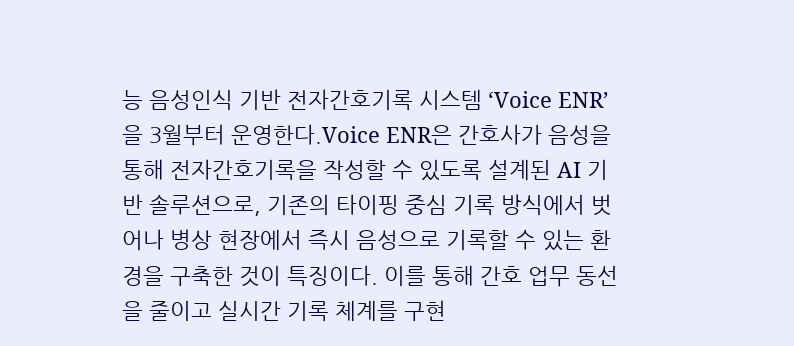능 음성인식 기반 전자간호기록 시스템 ‘Voice ENR’을 3월부터 운영한다.Voice ENR은 간호사가 음성을 통해 전자간호기록을 작성할 수 있도록 설계된 AI 기반 솔루션으로, 기존의 타이핑 중심 기록 방식에서 벗어나 병상 현장에서 즉시 음성으로 기록할 수 있는 환경을 구축한 것이 특징이다. 이를 통해 간호 업무 동선을 줄이고 실시간 기록 체계를 구현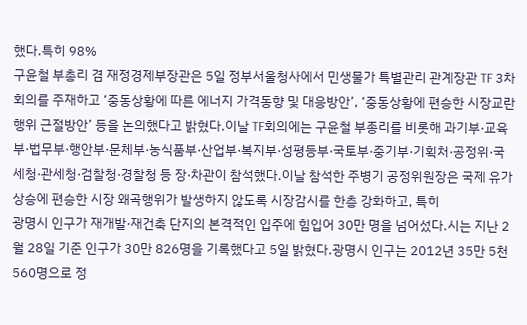했다.특히 98%
구윤철 부총리 겸 재정경제부장관은 5일 정부서울청사에서 민생물가 특별관리 관계장관 TF 3차 회의를 주재하고 ‘중동상황에 따른 에너지 가격동향 및 대응방안’, ‘중동상황에 편승한 시장교란행위 근절방안’ 등을 논의했다고 밝혔다.이날 TF회의에는 구윤철 부종리를 비롯해 과기부·교육부·법무부·행안부·문체부·농식품부·산업부·복지부·성평등부·국토부·중기부·기획처·공정위·국세청·관세청·검찰청·경찰청 등 장·차관이 참석했다.이날 참석한 주병기 공정위원장은 국제 유가 상승에 편승한 시장 왜곡행위가 발생하지 않도록 시장감시를 한층 강화하고, 특히
광명시 인구가 재개발·재건축 단지의 본격적인 입주에 힘입어 30만 명을 넘어섰다.시는 지난 2월 28일 기준 인구가 30만 826명을 기록했다고 5일 밝혔다.광명시 인구는 2012년 35만 5천560명으로 정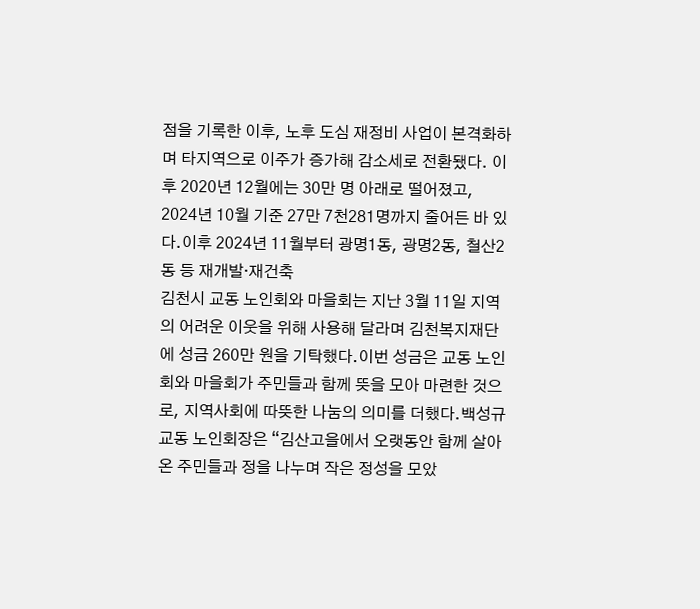점을 기록한 이후, 노후 도심 재정비 사업이 본격화하며 타지역으로 이주가 증가해 감소세로 전환됐다. 이후 2020년 12월에는 30만 명 아래로 떨어졌고, 2024년 10월 기준 27만 7천281명까지 줄어든 바 있다.이후 2024년 11월부터 광명1동, 광명2동, 철산2동 등 재개발·재건축
김천시 교동 노인회와 마을회는 지난 3월 11일 지역의 어려운 이웃을 위해 사용해 달라며 김천복지재단에 성금 260만 원을 기탁했다.이번 성금은 교동 노인회와 마을회가 주민들과 함께 뜻을 모아 마련한 것으로, 지역사회에 따뜻한 나눔의 의미를 더했다.백성규 교동 노인회장은 “김산고을에서 오랫동안 함께 살아온 주민들과 정을 나누며 작은 정성을 모았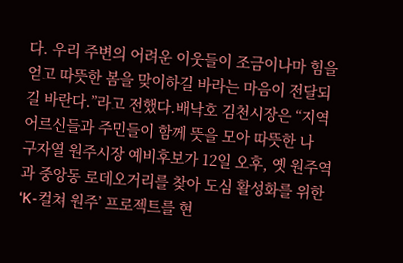다. 우리 주변의 어려운 이웃들이 조금이나마 힘을 얻고 따뜻한 봄을 맞이하길 바라는 마음이 전달되길 바란다.”라고 전했다.배낙호 김천시장은 “지역 어르신들과 주민들이 함께 뜻을 모아 따뜻한 나
구자열 원주시장 예비후보가 12일 오후, 옛 원주역과 중앙동 로데오거리를 찾아 도심 활성화를 위한 ‘K-컬쳐 원주’ 프로젝트를 현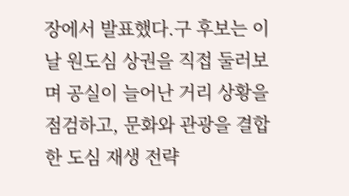장에서 발표했다.구 후보는 이날 원도심 상권을 직접 둘러보며 공실이 늘어난 거리 상황을 점검하고, 문화와 관광을 결합한 도심 재생 전략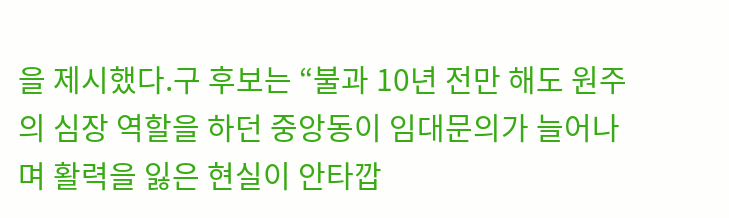을 제시했다.구 후보는 “불과 10년 전만 해도 원주의 심장 역할을 하던 중앙동이 임대문의가 늘어나며 활력을 잃은 현실이 안타깝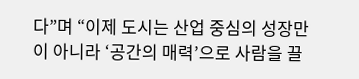다”며 “이제 도시는 산업 중심의 성장만이 아니라 ‘공간의 매력’으로 사람을 끌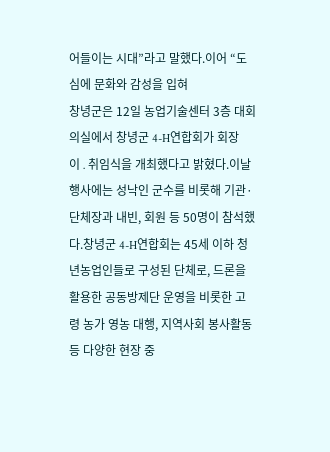어들이는 시대”라고 말했다.이어 “도심에 문화와 감성을 입혀
창녕군은 12일 농업기술센터 3층 대회의실에서 창녕군 4-H연합회가 회장 이․취임식을 개최했다고 밝혔다.이날 행사에는 성낙인 군수를 비롯해 기관·단체장과 내빈, 회원 등 50명이 참석했다.창녕군 4-H연합회는 45세 이하 청년농업인들로 구성된 단체로, 드론을 활용한 공동방제단 운영을 비롯한 고령 농가 영농 대행, 지역사회 봉사활동 등 다양한 현장 중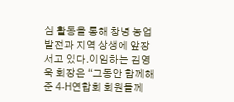심 활동을 통해 창녕 농업 발전과 지역 상생에 앞장서고 있다.이임하는 김영욱 회장은 “그동안 함께해 준 4-H연합회 회원들께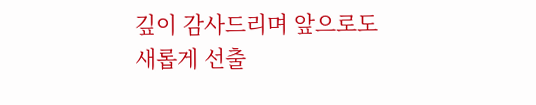깊이 감사드리며 앞으로도 새롭게 선출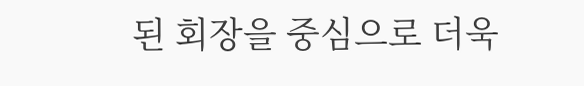된 회장을 중심으로 더욱